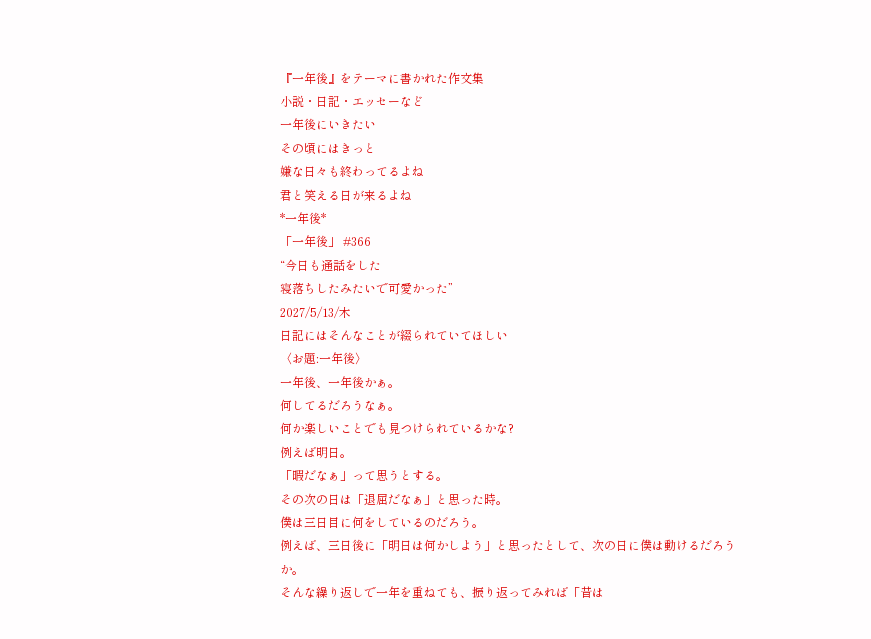『一年後』をテーマに書かれた作文集
小説・日記・エッセーなど
一年後にいきたい
その頃にはきっと
嫌な日々も終わってるよね
君と笑える日が来るよね
*一年後*
「一年後」 #366
“今日も通話をした
寝落ちしたみたいで可愛かった”
2027/5/13/木
日記にはそんなことが綴られていてほしい
〈お題:一年後〉
一年後、一年後かぁ。
何してるだろうなぁ。
何か楽しいことでも見つけられているかな?
例えば明日。
「暇だなぁ」って思うとする。
その次の日は「退屈だなぁ」と思った時。
僕は三日目に何をしているのだろう。
例えば、三日後に「明日は何かしよう」と思ったとして、次の日に僕は動けるだろうか。
そんな繰り返しで一年を重ねても、振り返ってみれば「昔は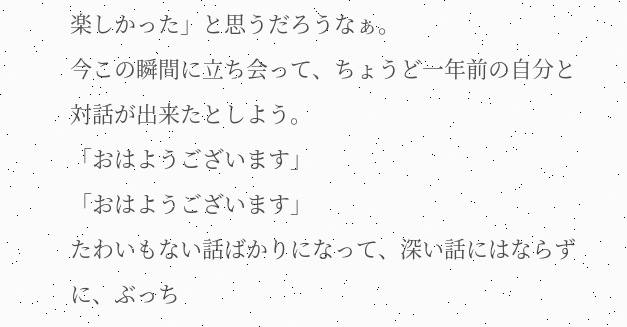楽しかった」と思うだろうなぁ。
今この瞬間に立ち会って、ちょうど一年前の自分と対話が出来たとしよう。
「おはようございます」
「おはようございます」
たわいもない話ばかりになって、深い話にはならずに、ぶっち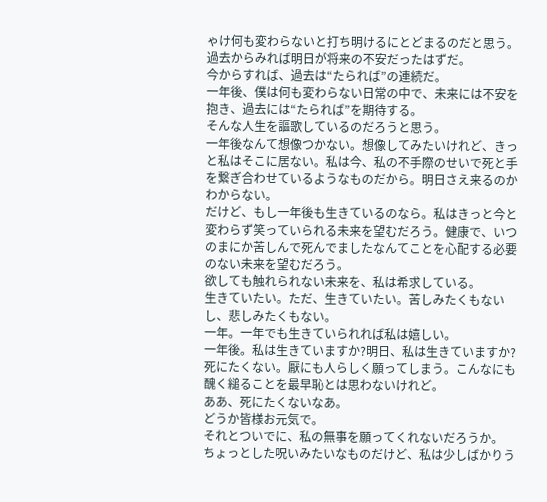ゃけ何も変わらないと打ち明けるにとどまるのだと思う。
過去からみれば明日が将来の不安だったはずだ。
今からすれば、過去は“たられば”の連続だ。
一年後、僕は何も変わらない日常の中で、未来には不安を抱き、過去には“たられば”を期待する。
そんな人生を謳歌しているのだろうと思う。
一年後なんて想像つかない。想像してみたいけれど、きっと私はそこに居ない。私は今、私の不手際のせいで死と手を繋ぎ合わせているようなものだから。明日さえ来るのかわからない。
だけど、もし一年後も生きているのなら。私はきっと今と変わらず笑っていられる未来を望むだろう。健康で、いつのまにか苦しんで死んでましたなんてことを心配する必要のない未来を望むだろう。
欲しても触れられない未来を、私は希求している。
生きていたい。ただ、生きていたい。苦しみたくもないし、悲しみたくもない。
一年。一年でも生きていられれば私は嬉しい。
一年後。私は生きていますか?明日、私は生きていますか?
死にたくない。厭にも人らしく願ってしまう。こんなにも醜く縋ることを最早恥とは思わないけれど。
ああ、死にたくないなあ。
どうか皆様お元気で。
それとついでに、私の無事を願ってくれないだろうか。
ちょっとした呪いみたいなものだけど、私は少しばかりう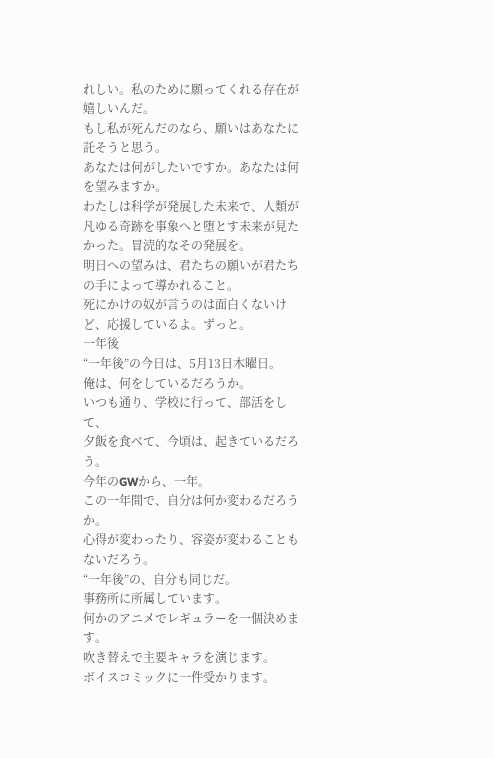れしい。私のために願ってくれる存在が嬉しいんだ。
もし私が死んだのなら、願いはあなたに託そうと思う。
あなたは何がしたいですか。あなたは何を望みますか。
わたしは科学が発展した未来で、人類が凡ゆる奇跡を事象へと堕とす未来が見たかった。冒涜的なその発展を。
明日への望みは、君たちの願いが君たちの手によって導かれること。
死にかけの奴が言うのは面白くないけど、応援しているよ。ずっと。
一年後
“一年後”の今日は、5月13日木曜日。
俺は、何をしているだろうか。
いつも通り、学校に行って、部活をして、
夕飯を食べて、今頃は、起きているだろう。
今年のGWから、一年。
この一年間で、自分は何か変わるだろうか。
心得が変わったり、容姿が変わることもないだろう。
“一年後”の、自分も同じだ。
事務所に所属しています。
何かのアニメでレギュラーを一個決めます。
吹き替えで主要キャラを演じます。
ボイスコミックに一件受かります。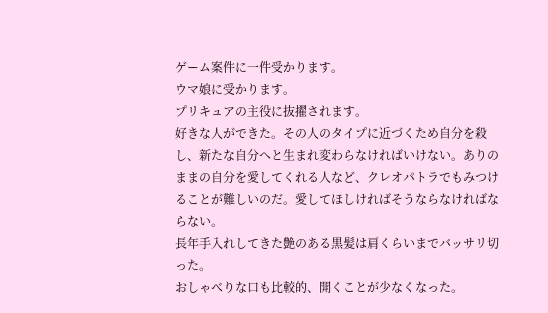ゲーム案件に一件受かります。
ウマ娘に受かります。
プリキュアの主役に抜擢されます。
好きな人ができた。その人のタイプに近づくため自分を殺し、新たな自分へと生まれ変わらなければいけない。ありのままの自分を愛してくれる人など、クレオパトラでもみつけることが難しいのだ。愛してほしければそうならなければならない。
長年手入れしてきた艶のある黒髪は肩くらいまでバッサリ切った。
おしゃべりな口も比較的、開くことが少なくなった。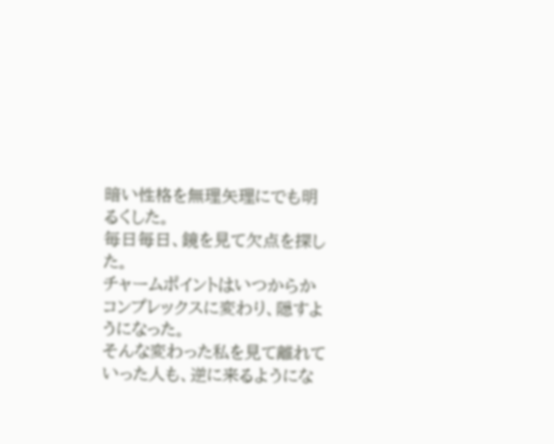暗い性格を無理矢理にでも明るくした。
毎日毎日、鏡を見て欠点を探した。
チャームポイントはいつからかコンプレックスに変わり、隠すようになった。
そんな変わった私を見て離れていった人も、逆に来るようにな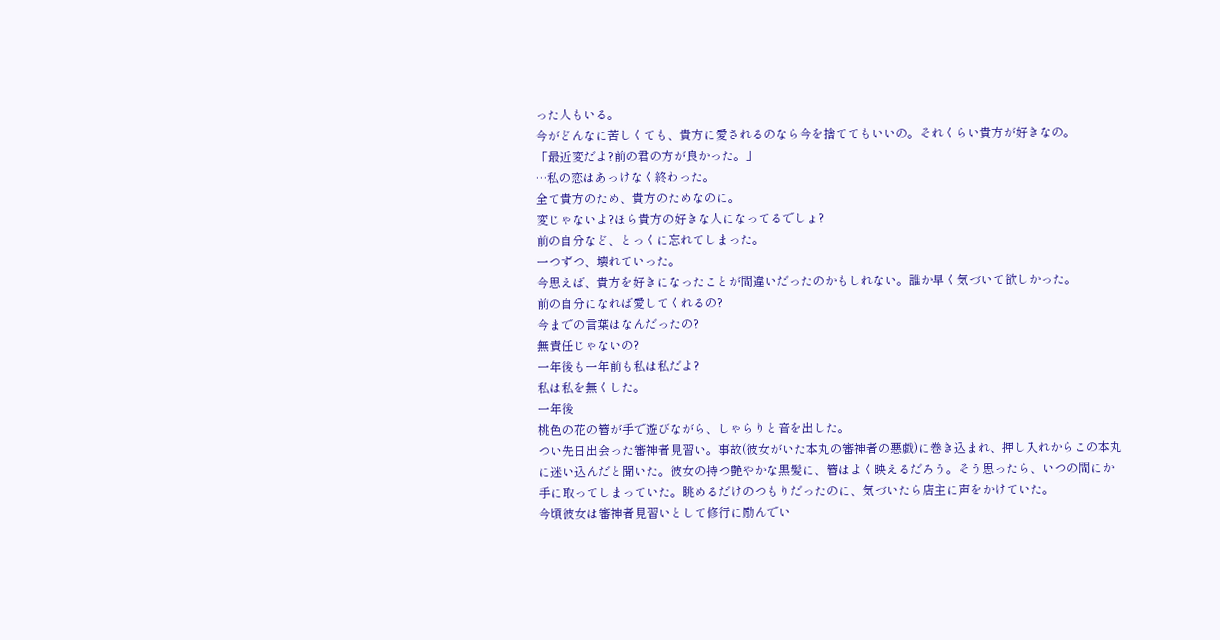った人もいる。
今がどんなに苦しくても、貴方に愛されるのなら今を捨ててもいいの。それくらい貴方が好きなの。
「最近変だよ?前の君の方が良かった。」
…私の恋はあっけなく終わった。
全て貴方のため、貴方のためなのに。
変じゃないよ?ほら貴方の好きな人になってるでしょ?
前の自分など、とっくに忘れてしまった。
一つずつ、壊れていった。
今思えば、貴方を好きになったことが間違いだったのかもしれない。誰か早く気づいて欲しかった。
前の自分になれば愛してくれるの?
今までの言葉はなんだったの?
無責任じゃないの?
一年後も一年前も私は私だよ?
私は私を無くした。
一年後
桃色の花の簪が手で遊びながら、しゃらりと音を出した。
つい先日出会った審神者見習い。事故(彼女がいた本丸の審神者の悪戯)に巻き込まれ、押し入れからこの本丸に迷い込んだと聞いた。彼女の持つ艶やかな黒髪に、簪はよく映えるだろう。そう思ったら、いつの間にか手に取ってしまっていた。眺めるだけのつもりだったのに、気づいたら店主に声をかけていた。
今頃彼女は審神者見習いとして修行に励んでい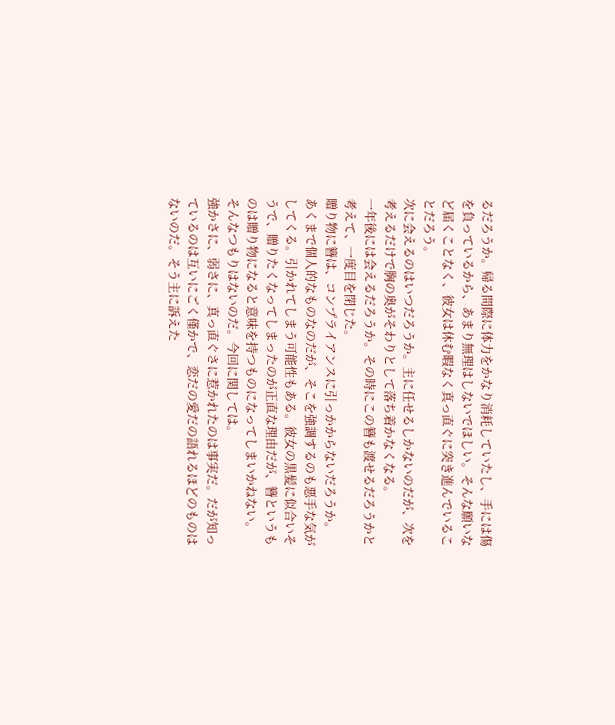るだろうか。帰る間際に体力をかなり消耗していたし、手には傷を負っているから、あまり無理はしないでほしい。そんな願いなど届くことなく、彼女は休む暇なく真っ直ぐに突き進んでいることだろう。
次に会えるのはいつだろうか。主に任せるしかないのだが、次を考えるだけで胸の奥がそわりとして落ち着かなくなる。
一年後には会えるだろうか。その時にこの簪も渡せるだろうかと考えて、一度目を閉じた。
贈り物に簪は、コンプライアンスに引っかからないだろうか。
あくまで個人的なものなのだが、そこを強調するのも悪手な気がしてくる。引かれてしまう可能性もある。彼女の黒髪に似合いそうで、贈りたくなってしまったのが正直な理由だが、簪というものは贈り物になると意味を持つものになってしまいかねない。
そんなつもりはないのだ。今回に関しては。
強かさに、弱さに、真っ直ぐさに惹かれたのは事実だ。だが知っているのは互いにごく僅かで、恋だの愛だの語れるほどのものはないのだ。そう主に訴えた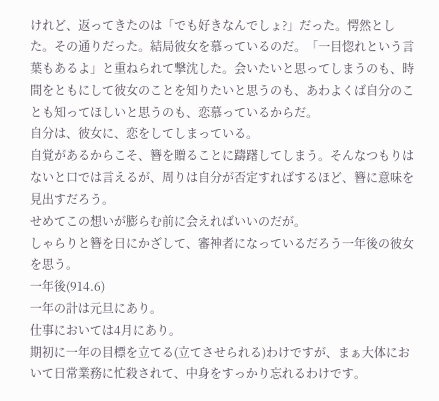けれど、返ってきたのは「でも好きなんでしょ?」だった。愕然とした。その通りだった。結局彼女を慕っているのだ。「一目惚れという言葉もあるよ」と重ねられて撃沈した。会いたいと思ってしまうのも、時間をともにして彼女のことを知りたいと思うのも、あわよくば自分のことも知ってほしいと思うのも、恋慕っているからだ。
自分は、彼女に、恋をしてしまっている。
自覚があるからこそ、簪を贈ることに躊躇してしまう。そんなつもりはないと口では言えるが、周りは自分が否定すればするほど、簪に意味を見出すだろう。
せめてこの想いが膨らむ前に会えればいいのだが。
しゃらりと簪を日にかざして、審神者になっているだろう一年後の彼女を思う。
一年後(914.6)
一年の計は元旦にあり。
仕事においては4月にあり。
期初に一年の目標を立てる(立てさせられる)わけですが、まぁ大体において日常業務に忙殺されて、中身をすっかり忘れるわけです。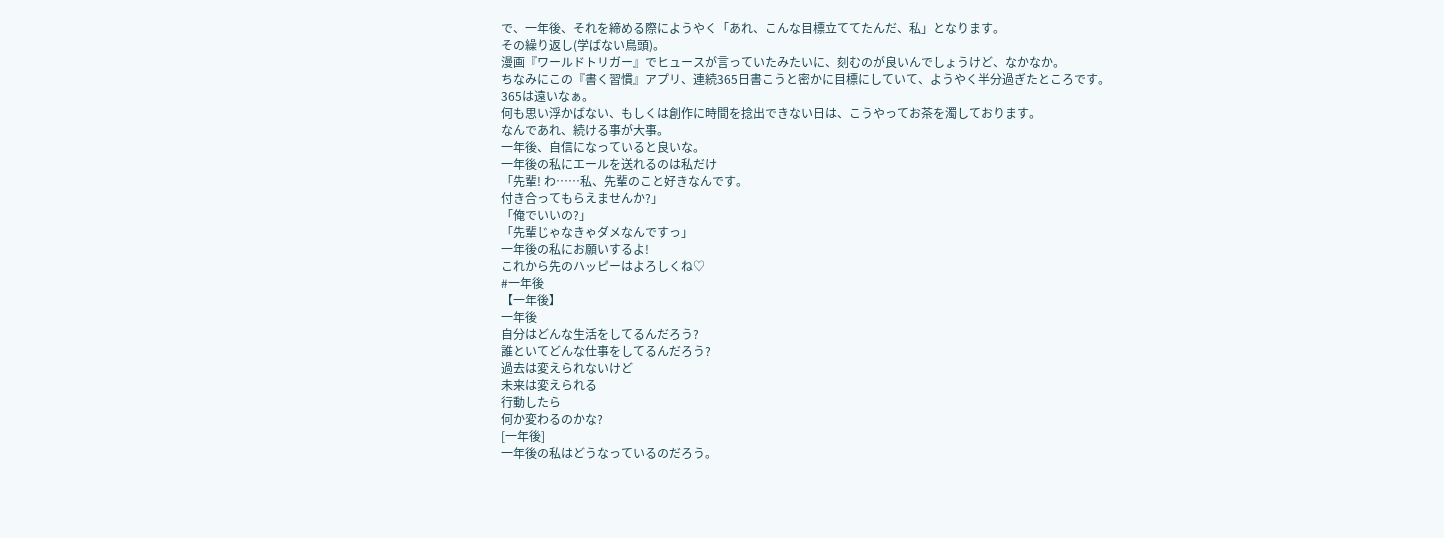で、一年後、それを締める際にようやく「あれ、こんな目標立ててたんだ、私」となります。
その繰り返し(学ばない鳥頭)。
漫画『ワールドトリガー』でヒュースが言っていたみたいに、刻むのが良いんでしょうけど、なかなか。
ちなみにこの『書く習慣』アプリ、連続365日書こうと密かに目標にしていて、ようやく半分過ぎたところです。
365は遠いなぁ。
何も思い浮かばない、もしくは創作に時間を捻出できない日は、こうやってお茶を濁しております。
なんであれ、続ける事が大事。
一年後、自信になっていると良いな。
一年後の私にエールを送れるのは私だけ
「先輩! わ……私、先輩のこと好きなんです。
付き合ってもらえませんか?」
「俺でいいの?」
「先輩じゃなきゃダメなんですっ」
一年後の私にお願いするよ!
これから先のハッピーはよろしくね♡
#一年後
【一年後】
一年後
自分はどんな生活をしてるんだろう?
誰といてどんな仕事をしてるんだろう?
過去は変えられないけど
未来は変えられる
行動したら
何か変わるのかな?
[一年後]
一年後の私はどうなっているのだろう。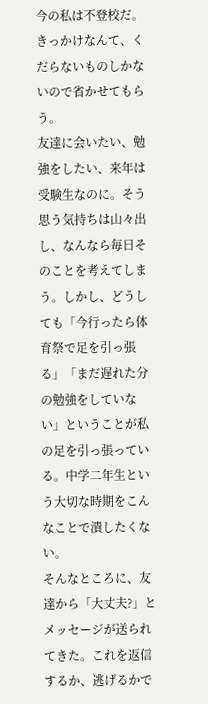今の私は不登校だ。きっかけなんて、くだらないものしかないので省かせてもらう。
友達に会いたい、勉強をしたい、来年は受験生なのに。そう思う気持ちは山々出し、なんなら毎日そのことを考えてしまう。しかし、どうしても「今行ったら体育祭で足を引っ張る」「まだ遅れた分の勉強をしていない」ということが私の足を引っ張っている。中学二年生という大切な時期をこんなことで潰したくない。
そんなところに、友達から「大丈夫?」とメッセージが送られてきた。これを返信するか、逃げるかで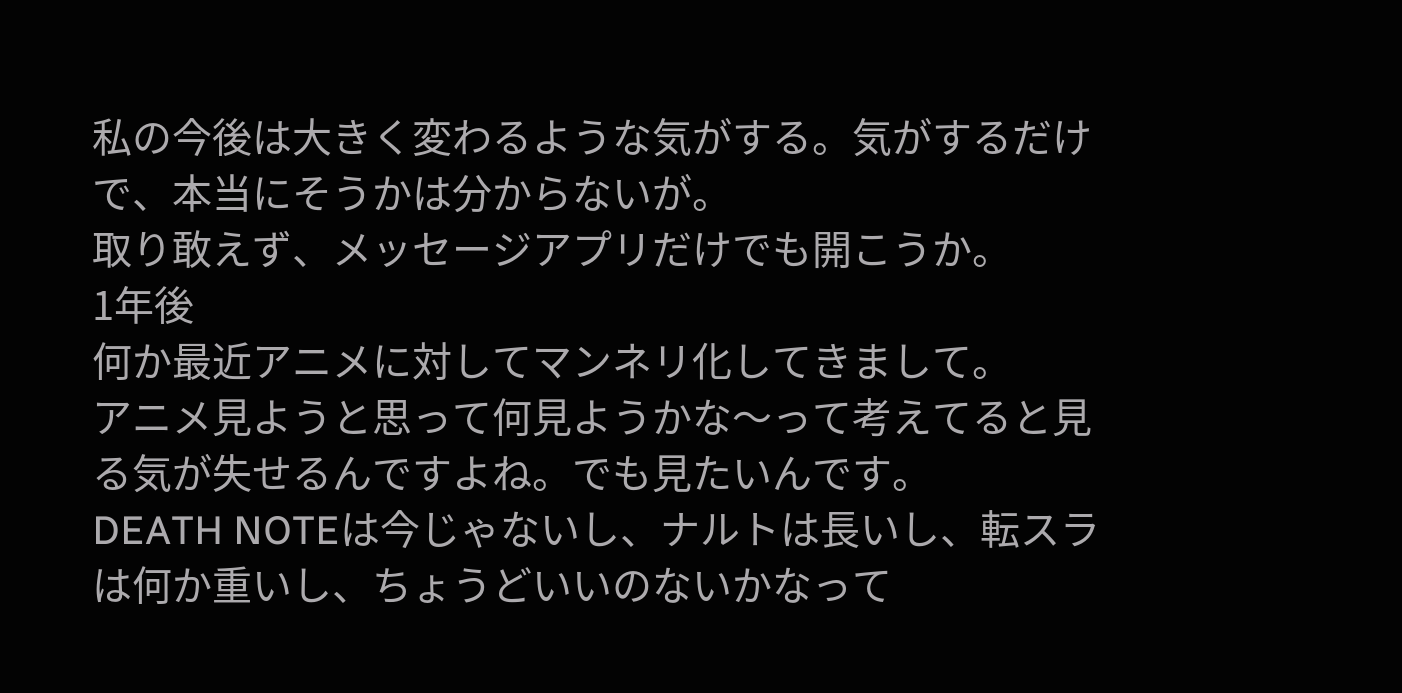私の今後は大きく変わるような気がする。気がするだけで、本当にそうかは分からないが。
取り敢えず、メッセージアプリだけでも開こうか。
1年後
何か最近アニメに対してマンネリ化してきまして。
アニメ見ようと思って何見ようかな〜って考えてると見る気が失せるんですよね。でも見たいんです。
DEATH NOTEは今じゃないし、ナルトは長いし、転スラは何か重いし、ちょうどいいのないかなって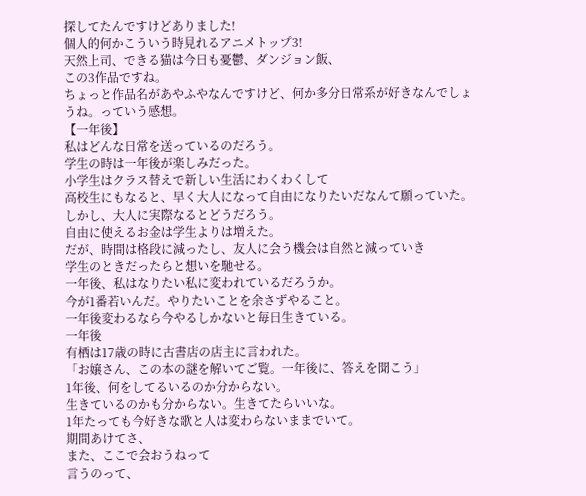探してたんですけどありました!
個人的何かこういう時見れるアニメトップ3!
天然上司、できる猫は今日も憂鬱、ダンジョン飯、
この3作品ですね。
ちょっと作品名があやふやなんですけど、何か多分日常系が好きなんでしょうね。っていう感想。
【一年後】
私はどんな日常を送っているのだろう。
学生の時は一年後が楽しみだった。
小学生はクラス替えで新しい生活にわくわくして
高校生にもなると、早く大人になって自由になりたいだなんて願っていた。
しかし、大人に実際なるとどうだろう。
自由に使えるお金は学生よりは増えた。
だが、時間は格段に減ったし、友人に会う機会は自然と減っていき
学生のときだったらと想いを馳せる。
一年後、私はなりたい私に変われているだろうか。
今が1番若いんだ。やりたいことを余さずやること。
一年後変わるなら今やるしかないと毎日生きている。
一年後
有栖は17歳の時に古書店の店主に言われた。
「お嬢さん、この本の謎を解いてご覧。一年後に、答えを聞こう」
1年後、何をしてるいるのか分からない。
生きているのかも分からない。生きてたらいいな。
1年たっても今好きな歌と人は変わらないままでいて。
期間あけてさ、
また、ここで会おうねって
言うのって、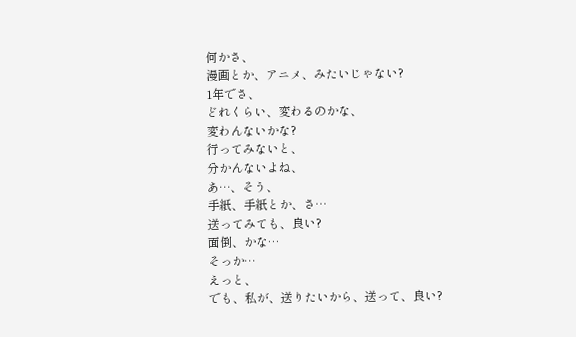何かさ、
漫画とか、アニメ、みたいじゃない?
1年でさ、
どれくらい、変わるのかな、
変わんないかな?
行ってみないと、
分かんないよね、
あ…、そう、
手紙、手紙とか、さ…
送ってみても、良い?
面倒、かな…
そっか…
えっと、
でも、私が、送りたいから、送って、良い?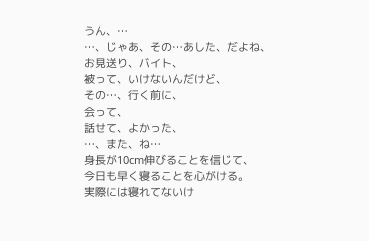うん、…
…、じゃあ、その…あした、だよね、
お見送り、バイト、
被って、いけないんだけど、
その…、行く前に、
会って、
話せて、よかった、
…、また、ね…
身長が10cm伸びることを信じて、
今日も早く寝ることを心がける。
実際には寝れてないけ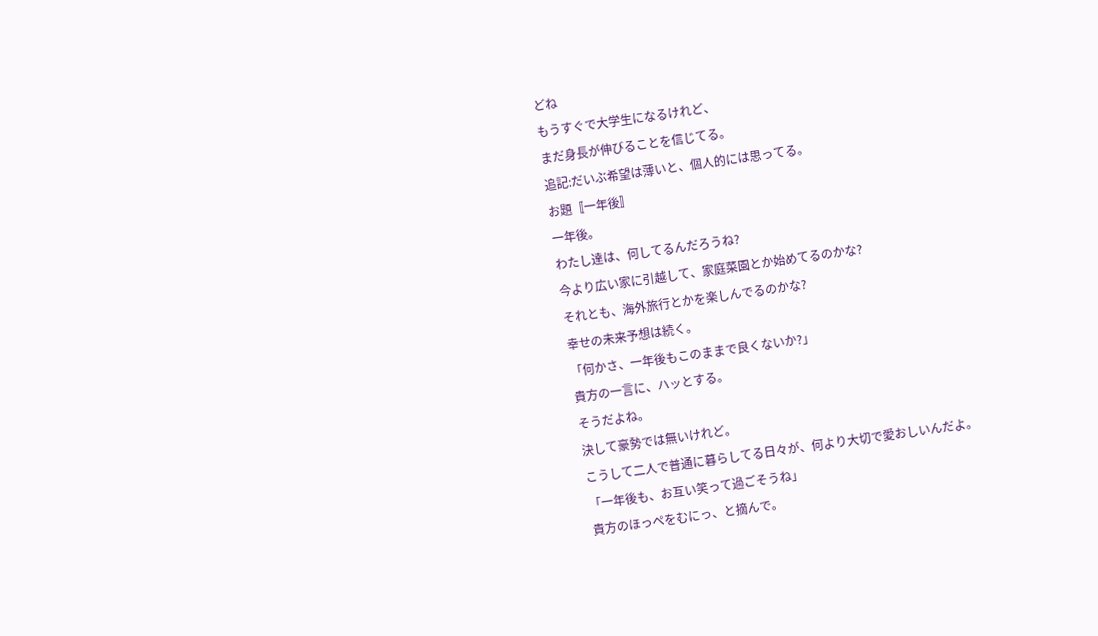どね
もうすぐで大学生になるけれど、
まだ身長が伸びることを信じてる。
追記:だいぶ希望は薄いと、個人的には思ってる。
お題〚一年後〛
一年後。
わたし達は、何してるんだろうね?
今より広い家に引越して、家庭菜園とか始めてるのかな?
それとも、海外旅行とかを楽しんでるのかな?
幸せの未来予想は続く。
「何かさ、一年後もこのままで良くないか?」
貴方の一言に、ハッとする。
そうだよね。
決して豪勢では無いけれど。
こうして二人で普通に暮らしてる日々が、何より大切で愛おしいんだよ。
「一年後も、お互い笑って過ごそうね」
貴方のほっぺをむにっ、と摘んで。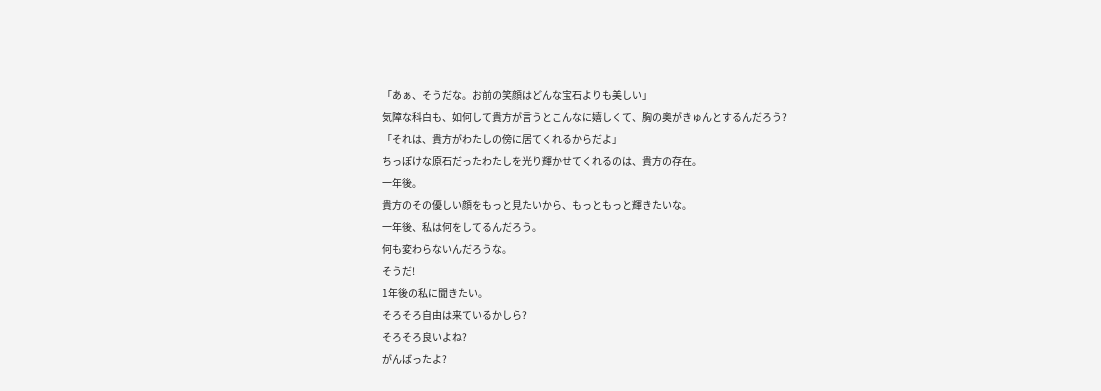「あぁ、そうだな。お前の笑顔はどんな宝石よりも美しい」
気障な科白も、如何して貴方が言うとこんなに嬉しくて、胸の奥がきゅんとするんだろう?
「それは、貴方がわたしの傍に居てくれるからだよ」
ちっぽけな原石だったわたしを光り輝かせてくれるのは、貴方の存在。
一年後。
貴方のその優しい顔をもっと見たいから、もっともっと輝きたいな。
一年後、私は何をしてるんだろう。
何も変わらないんだろうな。
そうだ!
1年後の私に聞きたい。
そろそろ自由は来ているかしら?
そろそろ良いよね?
がんばったよ?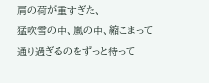肩の荷が重すぎた、
猛吹雪の中、嵐の中、縮こまって
通り過ぎるのをずっと待って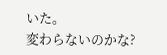いた。
変わらないのかな?